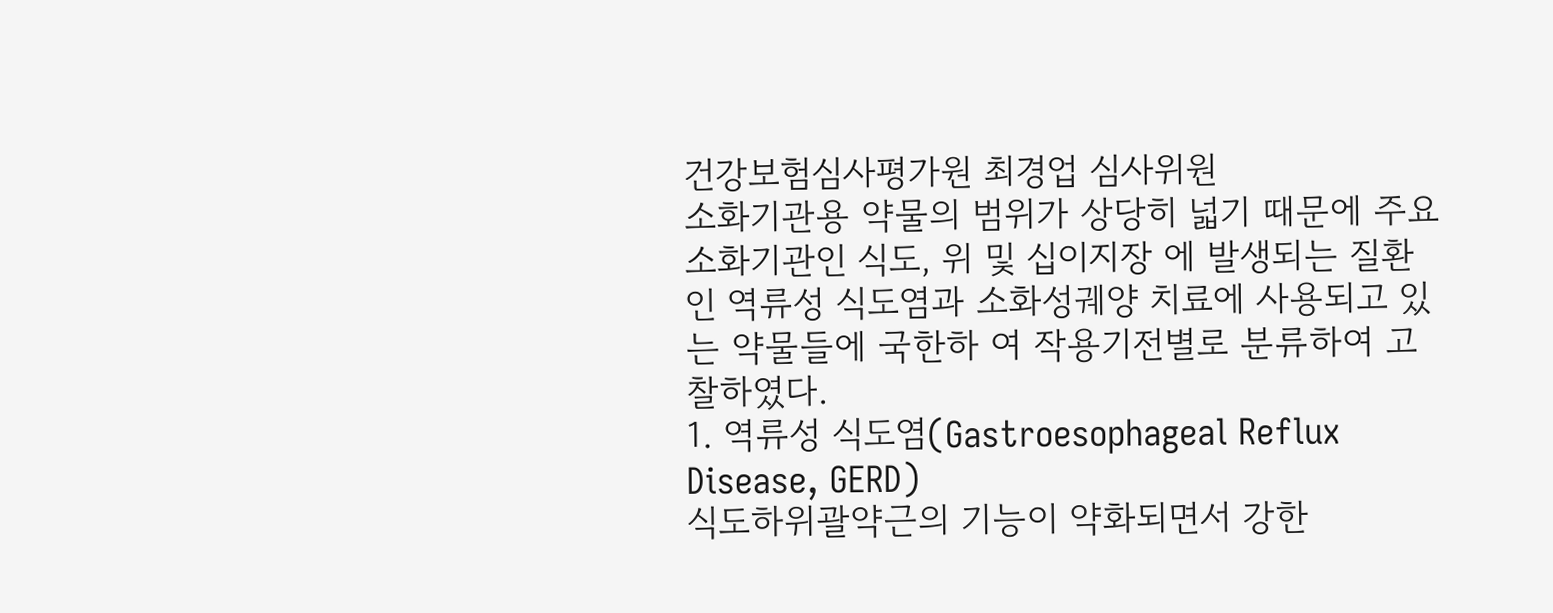건강보험심사평가원 최경업 심사위원
소화기관용 약물의 범위가 상당히 넓기 때문에 주요 소화기관인 식도, 위 및 십이지장 에 발생되는 질환인 역류성 식도염과 소화성궤양 치료에 사용되고 있는 약물들에 국한하 여 작용기전별로 분류하여 고찰하였다.
1. 역류성 식도염(Gastroesophageal Reflux Disease, GERD)
식도하위괄약근의 기능이 약화되면서 강한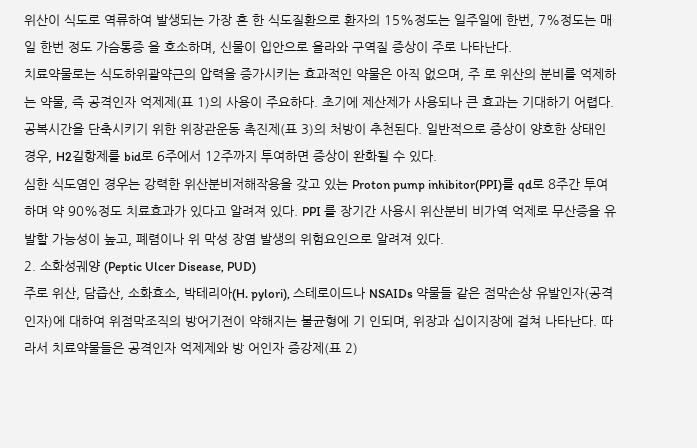위산이 식도로 역류하여 발생되는 가장 흔 한 식도질환으로 환자의 15%정도는 일주일에 한번, 7%정도는 매일 한번 정도 가슴통증 을 호소하며, 신물이 입안으로 올라와 구역질 증상이 주로 나타난다.
치료약물로는 식도하위괄약근의 압력을 증가시키는 효과적인 약물은 아직 없으며, 주 로 위산의 분비를 억제하는 약물, 즉 공격인자 억제제(표 1)의 사용이 주요하다. 초기에 제산제가 사용되나 큰 효과는 기대하기 어렵다. 공복시간을 단축시키기 위한 위장관운동 촉진제(표 3)의 처방이 추천된다. 일반적으로 증상이 양호한 상태인 경우, H2길항제를 bid로 6주에서 12주까지 투여하면 증상이 완화될 수 있다.
심한 식도염인 경우는 강력한 위산분비저해작용을 갖고 있는 Proton pump inhibitor(PPI)를 qd로 8주간 투여하며 약 90%정도 치료효과가 있다고 알려져 있다. PPI 를 장기간 사용시 위산분비 비가역 억제로 무산증을 유발할 가능성이 높고, 폐렴이나 위 막성 장염 발생의 위험요인으로 알려져 있다.
2. 소화성궤양 (Peptic Ulcer Disease, PUD)
주로 위산, 담즙산, 소화효소, 박테리아(H. pylori), 스테로이드나 NSAIDs 약물들 같은 점막손상 유발인자(공격인자)에 대하여 위점막조직의 방어기전이 약해지는 불균형에 기 인되며, 위장과 십이지장에 걸쳐 나타난다. 따라서 치료약물들은 공격인자 억제제와 방 어인자 증강제(표 2)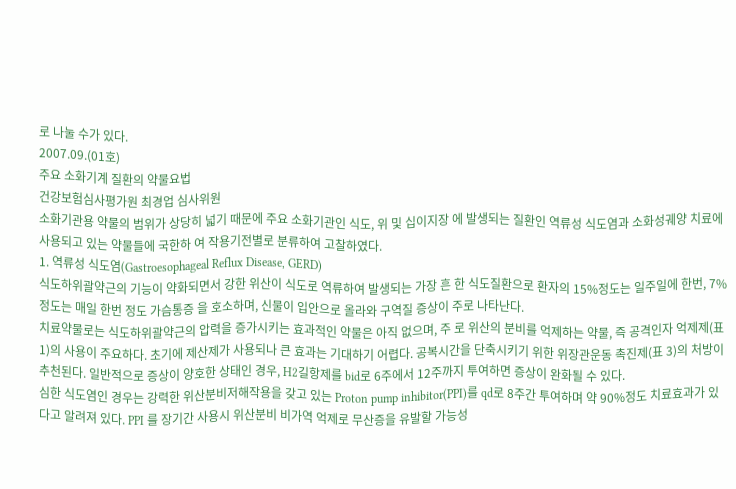로 나눌 수가 있다.
2007.09.(01호)
주요 소화기계 질환의 약물요법
건강보험심사평가원 최경업 심사위원
소화기관용 약물의 범위가 상당히 넓기 때문에 주요 소화기관인 식도, 위 및 십이지장 에 발생되는 질환인 역류성 식도염과 소화성궤양 치료에 사용되고 있는 약물들에 국한하 여 작용기전별로 분류하여 고찰하였다.
1. 역류성 식도염(Gastroesophageal Reflux Disease, GERD)
식도하위괄약근의 기능이 약화되면서 강한 위산이 식도로 역류하여 발생되는 가장 흔 한 식도질환으로 환자의 15%정도는 일주일에 한번, 7%정도는 매일 한번 정도 가슴통증 을 호소하며, 신물이 입안으로 올라와 구역질 증상이 주로 나타난다.
치료약물로는 식도하위괄약근의 압력을 증가시키는 효과적인 약물은 아직 없으며, 주 로 위산의 분비를 억제하는 약물, 즉 공격인자 억제제(표 1)의 사용이 주요하다. 초기에 제산제가 사용되나 큰 효과는 기대하기 어렵다. 공복시간을 단축시키기 위한 위장관운동 촉진제(표 3)의 처방이 추천된다. 일반적으로 증상이 양호한 상태인 경우, H2길항제를 bid로 6주에서 12주까지 투여하면 증상이 완화될 수 있다.
심한 식도염인 경우는 강력한 위산분비저해작용을 갖고 있는 Proton pump inhibitor(PPI)를 qd로 8주간 투여하며 약 90%정도 치료효과가 있다고 알려져 있다. PPI 를 장기간 사용시 위산분비 비가역 억제로 무산증을 유발할 가능성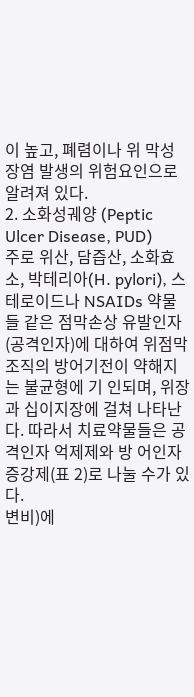이 높고, 폐렴이나 위 막성 장염 발생의 위험요인으로 알려져 있다.
2. 소화성궤양 (Peptic Ulcer Disease, PUD)
주로 위산, 담즙산, 소화효소, 박테리아(H. pylori), 스테로이드나 NSAIDs 약물들 같은 점막손상 유발인자(공격인자)에 대하여 위점막조직의 방어기전이 약해지는 불균형에 기 인되며, 위장과 십이지장에 걸쳐 나타난다. 따라서 치료약물들은 공격인자 억제제와 방 어인자 증강제(표 2)로 나눌 수가 있다.
변비)에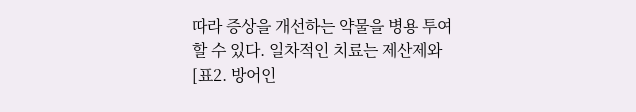따라 증상을 개선하는 약물을 병용 투여할 수 있다. 일차적인 치료는 제산제와
[표2. 방어인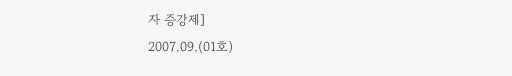자 증강제]
2007.09.(01호)